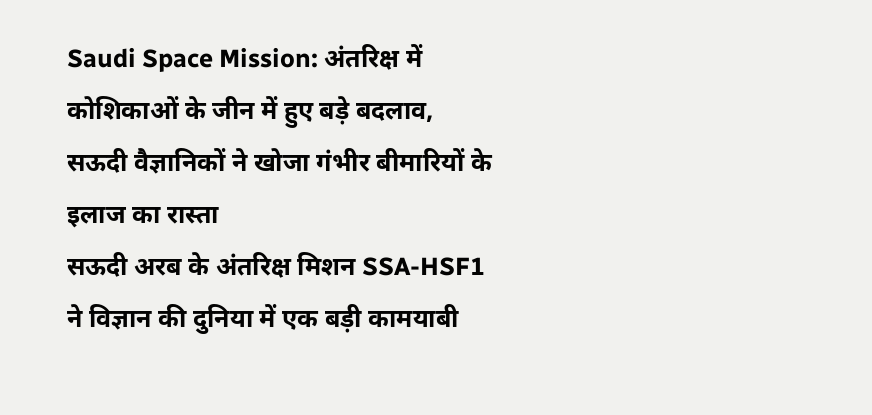Saudi Space Mission: अंतरिक्ष में कोशिकाओं के जीन में हुए बड़े बदलाव, सऊदी वैज्ञानिकों ने खोजा गंभीर बीमारियों के इलाज का रास्ता
सऊदी अरब के अंतरिक्ष मिशन SSA-HSF1 ने विज्ञान की दुनिया में एक बड़ी कामयाबी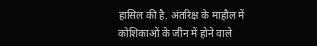हासिल की है. अंतरिक्ष के माहौल में कोशिकाओं के जीन में होने वाले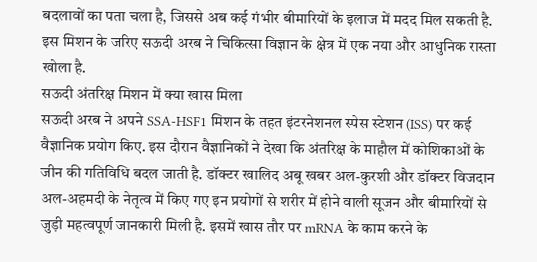बदलावों का पता चला है, जिससे अब कई गंभीर बीमारियों के इलाज में मदद मिल सकती है. इस मिशन के जरिए सऊदी अरब ने चिकित्सा विज्ञान के क्षेत्र में एक नया और आधुनिक रास्ता खोला है.
सऊदी अंतरिक्ष मिशन में क्या खास मिला
सऊदी अरब ने अपने SSA-HSF1 मिशन के तहत इंटरनेशनल स्पेस स्टेशन (ISS) पर कई वैज्ञानिक प्रयोग किए. इस दौरान वैज्ञानिकों ने देखा कि अंतरिक्ष के माहौल में कोशिकाओं के जीन की गतिविधि बदल जाती है. डॉक्टर खालिद अबू खबर अल-कुरशी और डॉक्टर विजदान अल-अहमदी के नेतृत्व में किए गए इन प्रयोगों से शरीर में होने वाली सूजन और बीमारियों से जुड़ी महत्वपूर्ण जानकारी मिली है. इसमें खास तौर पर mRNA के काम करने के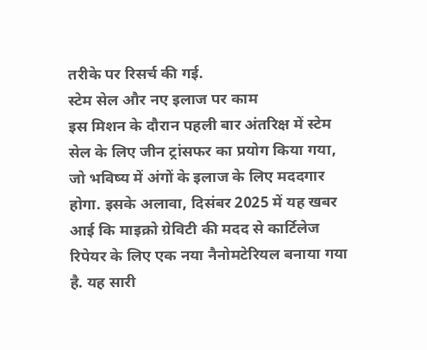तरीके पर रिसर्च की गई.
स्टेम सेल और नए इलाज पर काम
इस मिशन के दौरान पहली बार अंतरिक्ष में स्टेम सेल के लिए जीन ट्रांसफर का प्रयोग किया गया, जो भविष्य में अंगों के इलाज के लिए मददगार होगा. इसके अलावा, दिसंबर 2025 में यह खबर आई कि माइक्रो ग्रेविटी की मदद से कार्टिलेज रिपेयर के लिए एक नया नैनोमटेरियल बनाया गया है. यह सारी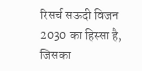रिसर्च सऊदी विजन 2030 का हिस्सा है, जिसका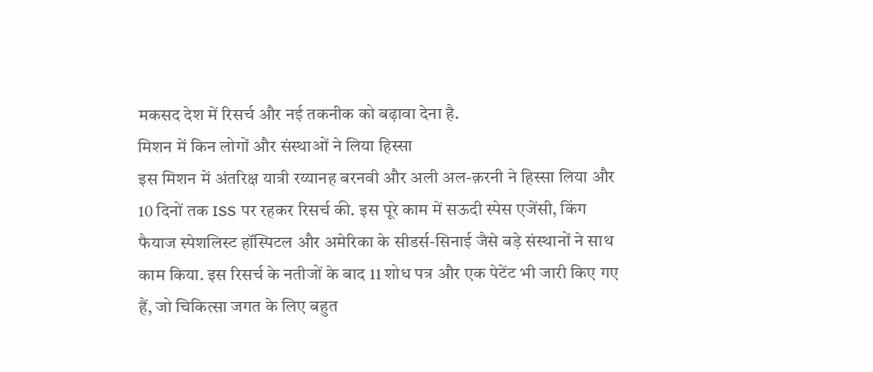मकसद देश में रिसर्च और नई तकनीक को बढ़ावा देना है.
मिशन में किन लोगों और संस्थाओं ने लिया हिस्सा
इस मिशन में अंतरिक्ष यात्री रय्यानह बरनवी और अली अल-क़रनी ने हिस्सा लिया और 10 दिनों तक ISS पर रहकर रिसर्च की. इस पूरे काम में सऊदी स्पेस एजेंसी, किंग फैयाज स्पेशलिस्ट हॉस्पिटल और अमेरिका के सीडर्स-सिनाई जैसे बड़े संस्थानों ने साथ काम किया. इस रिसर्च के नतीजों के बाद 11 शोध पत्र और एक पेटेंट भी जारी किए गए हैं, जो चिकित्सा जगत के लिए बहुत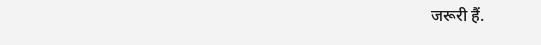जरूरी हैं.